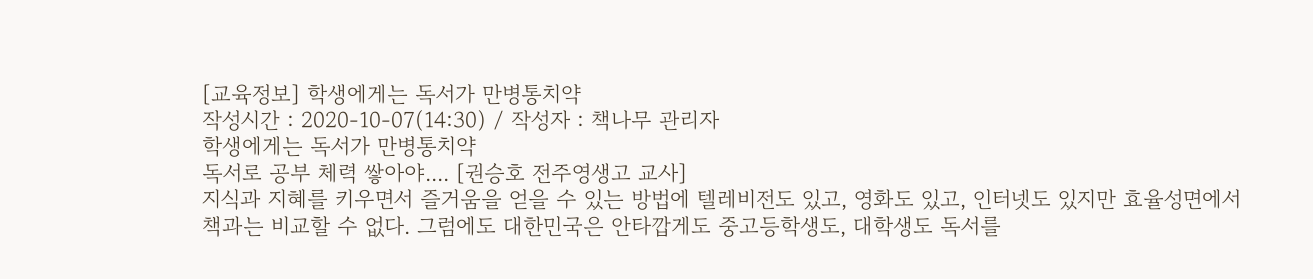[교육정보] 학생에게는 독서가 만병통치약
작성시간 : 2020-10-07(14:30) / 작성자 : 책나무 관리자
학생에게는 독서가 만병통치약
독서로 공부 체력 쌓아야.... [권승호 전주영생고 교사]
지식과 지혜를 키우면서 즐거움을 얻을 수 있는 방법에 텔레비전도 있고, 영화도 있고, 인터넷도 있지만 효율성면에서 책과는 비교할 수 없다. 그럼에도 대한민국은 안타깝게도 중고등학생도, 대학생도 독서를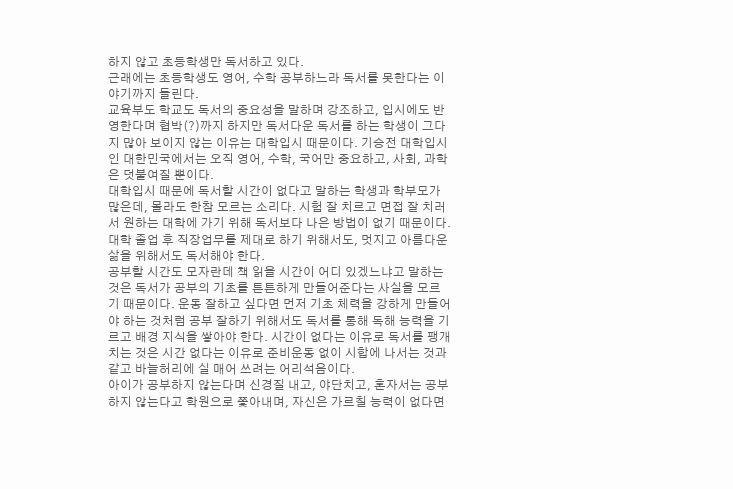하지 않고 초등학생만 독서하고 있다.
근래에는 초등학생도 영어, 수학 공부하느라 독서를 못한다는 이야기까지 들린다.
교육부도 학교도 독서의 중요성을 말하며 강조하고, 입시에도 반영한다며 협박(?)까지 하지만 독서다운 독서를 하는 학생이 그다지 많아 보이지 않는 이유는 대학입시 때문이다. 기승전 대학입시인 대한민국에서는 오직 영어, 수학, 국어만 중요하고, 사회, 과학은 덧붙여질 뿐이다.
대학입시 때문에 독서할 시간이 없다고 말하는 학생과 학부모가 많은데, 몰라도 한참 모르는 소리다. 시험 잘 치르고 면접 잘 치러서 원하는 대학에 가기 위해 독서보다 나은 방법이 없기 때문이다. 대학 졸업 후 직장업무를 제대로 하기 위해서도, 멋지고 아름다운 삶을 위해서도 독서해야 한다.
공부할 시간도 모자란데 책 읽을 시간이 어디 있겠느냐고 말하는 것은 독서가 공부의 기초를 튼튼하게 만들어준다는 사실을 모르기 때문이다. 운동 잘하고 싶다면 먼저 기초 체력을 강하게 만들어야 하는 것처럼 공부 잘하기 위해서도 독서를 통해 독해 능력을 기르고 배경 지식을 쌓아야 한다. 시간이 없다는 이유로 독서를 팽개치는 것은 시간 없다는 이유로 준비운동 없이 시합에 나서는 것과 같고 바늘허리에 실 매어 쓰려는 어리석음이다.
아이가 공부하지 않는다며 신경질 내고, 야단치고, 혼자서는 공부하지 않는다고 학원으로 쫓아내며, 자신은 가르칠 능력이 없다면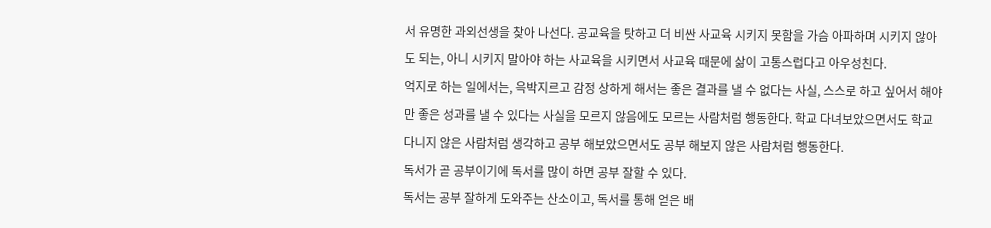서 유명한 과외선생을 찾아 나선다. 공교육을 탓하고 더 비싼 사교육 시키지 못함을 가슴 아파하며 시키지 않아도 되는, 아니 시키지 말아야 하는 사교육을 시키면서 사교육 때문에 삶이 고통스럽다고 아우성친다.
억지로 하는 일에서는, 윽박지르고 감정 상하게 해서는 좋은 결과를 낼 수 없다는 사실, 스스로 하고 싶어서 해야만 좋은 성과를 낼 수 있다는 사실을 모르지 않음에도 모르는 사람처럼 행동한다. 학교 다녀보았으면서도 학교 다니지 않은 사람처럼 생각하고 공부 해보았으면서도 공부 해보지 않은 사람처럼 행동한다.
독서가 곧 공부이기에 독서를 많이 하면 공부 잘할 수 있다.
독서는 공부 잘하게 도와주는 산소이고, 독서를 통해 얻은 배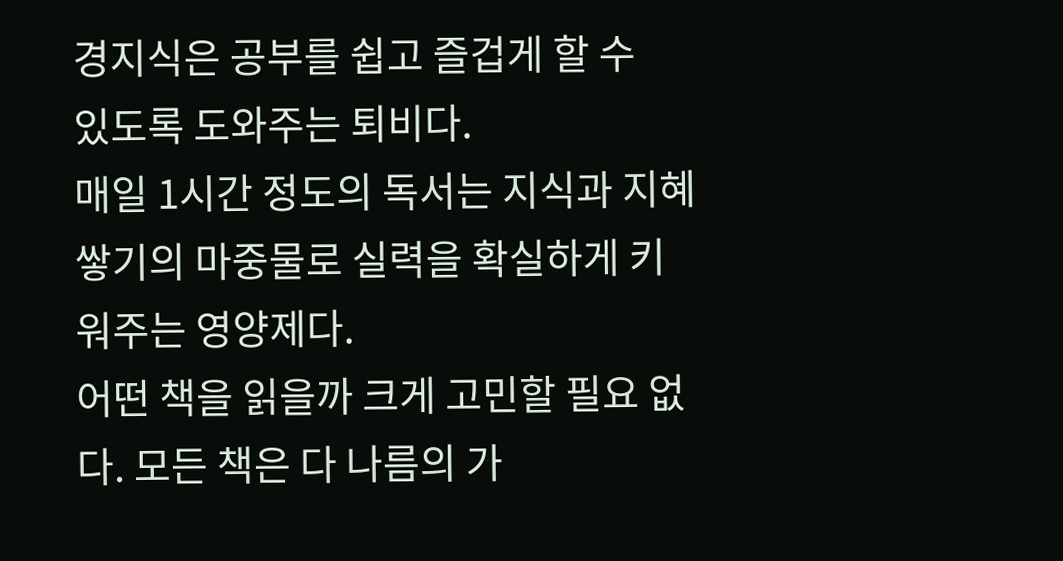경지식은 공부를 쉽고 즐겁게 할 수
있도록 도와주는 퇴비다.
매일 1시간 정도의 독서는 지식과 지혜 쌓기의 마중물로 실력을 확실하게 키워주는 영양제다.
어떤 책을 읽을까 크게 고민할 필요 없다. 모든 책은 다 나름의 가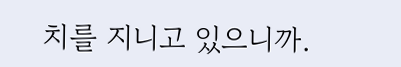치를 지니고 있으니까.